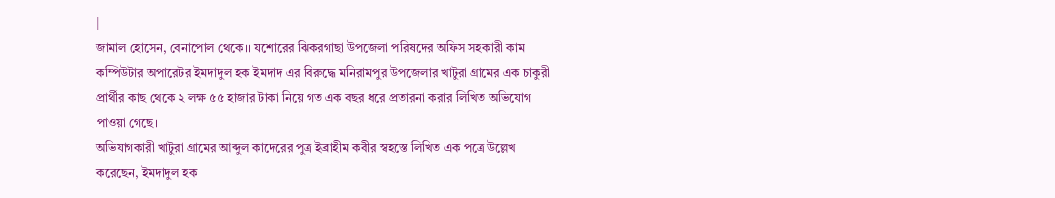|
জামাল হোসেন, বেনাপোল থেকে।। যশোরের ঝিকরগাছা উপজেলা পরিষদের অফিস সহকারী কাম কম্পিউটার অপারেটর ইমদাদুল হক ইমদাদ এর বিরুদ্ধে মনিরামপুর উপজেলার খাটুরা গ্রামের এক চাকুরী প্রার্থীর কাছ থেকে ২ লক্ষ ৫৫ হাজার টাকা নিয়ে গত এক বছর ধরে প্রতারনা করার লিখিত অভিযোগ পাওয়া গেছে।
অভিযাগকারী খাটুরা গ্রামের আব্দুল কাদেরের পুত্র ইব্রাহীম কবীর স্বহস্তে লিখিত এক পত্রে উল্লেখ করেছেন, ইমদাদুল হক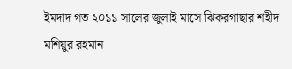ইমদাদ গত ২০১১ সালের জুলাই মাসে ঝিকরগাছার শহীদ মশিয়ুর রহমান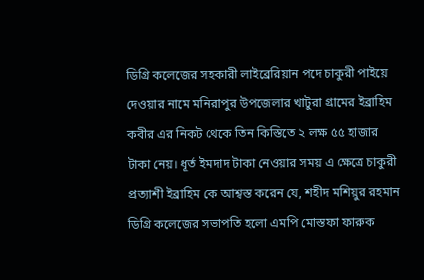ডিগ্রি কলেজের সহকারী লাইব্রেরিয়ান পদে চাকুরী পাইয়ে দেওয়ার নামে মনিরাপুর উপজেলার খাটুরা গ্রামের ইব্রাহিম কবীর এর নিকট থেকে তিন কিস্তিতে ২ লক্ষ ৫৫ হাজার টাকা নেয়। ধূর্ত ইমদাদ টাকা নেওয়ার সময় এ ক্ষেত্রে চাকুরী প্রত্যাশী ইব্রাহিম কে আশ্বস্ত করেন যে, শহীদ মশিয়ুর রহমান ডিগ্রি কলেজের সভাপতি হলো এমপি মোস্তফা ফারুক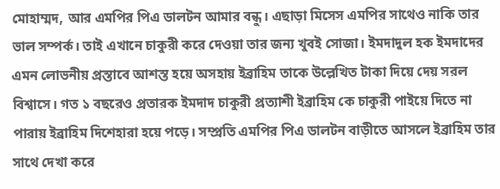মোহাম্মদ, আর এমপির পিএ ডালটন আমার বন্ধু। এছাড়া মিসেস এমপির সাথেও নাকি তার ভাল সম্পর্ক। তাই এখানে চাকুরী করে দেওয়া তার জন্য খুবই সোজা। ইমদাদুল হক ইমদাদের এমন লোভনীয় প্রস্তাবে আশস্ত হয়ে অসহায় ইব্রাহিম তাকে উল্লেখিত টাকা দিয়ে দেয় সরল বিশ্বাসে। গত ১ বছরেও প্রতারক ইমদাদ চাকুরী প্রত্যাশী ইব্রাহিম কে চাকুরী পাইয়ে দিতে না পারায় ইব্রাহিম দিশেহারা হয়ে পড়ে। সম্প্রতি এমপির পিএ ডালটন বাড়ীতে আসলে ইব্রাহিম তার সাথে দেখা করে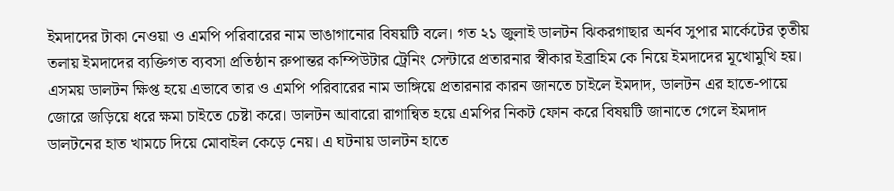ইমদাদের টাকা নেওয়া ও এমপি পরিবারের নাম ভাঙাগানোর বিষয়টি বলে। গত ২১ জুলাই ডালটন ঝিকরগাছার অর্নব সুপার মার্কেটের তৃতীয় তলায় ইমদাদের ব্যক্তিগত ব্যবসা প্রতিষ্ঠান রুপান্তর কম্পিউটার ট্রেনিং সেন্টারে প্রতারনার স্বীকার ইব্রাহিম কে নিয়ে ইমদাদের মূখোমুখি হয়। এসময় ডালটন ক্ষিপ্ত হয়ে এভাবে তার ও এমপি পরিবারের নাম ভাঙ্গিয়ে প্রতারনার কারন জানতে চাইলে ইমদাদ, ডালটন এর হাতে-পায়ে জোরে জড়িয়ে ধরে ক্ষমা চাইতে চেষ্টা করে। ডালটন আবারো রাগান্বিত হয়ে এমপির নিকট ফোন করে বিষয়টি জানাতে গেলে ইমদাদ ডালটনের হাত খামচে দিয়ে মোবাইল কেড়ে নেয়। এ ঘটনায় ডালটন হাতে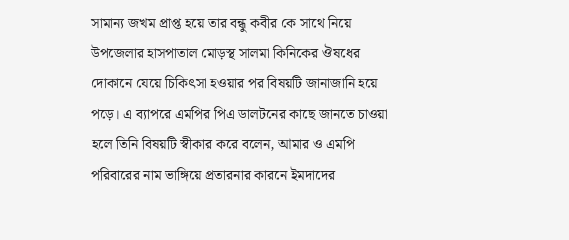সামান্য জখম প্রাপ্ত হয়ে তার বন্ধু কবীর কে সাথে নিয়ে উপজেলার হাসপাতাল মোড়স্থ সালমা কিনিকের ঔষধের দোকানে যেয়ে চিকিৎসা হওয়ার পর বিষয়টি জানাজানি হয়ে পড়ে। এ ব্যাপরে এমপির পিএ ডালটনের কাছে জানতে চাওয়া হলে তিনি বিষয়টি স্বীকার করে বলেন, আমার ও এমপি পরিবারের নাম ভাঙ্গিয়ে প্রতারনার কারনে ইমদাদের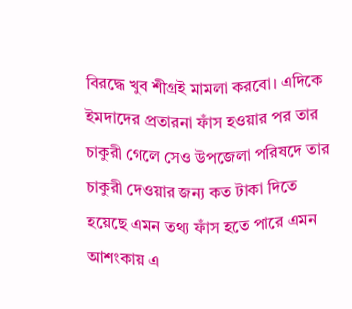বিরদ্ধে খুব শীগ্রই মামলা করবো। এদিকে ইমদাদের প্রতারনা ফাঁস হওয়ার পর তার চাকুরী গেলে সেও উপজেলা পরিষদে তার চাকুরী দেওয়ার জন্য কত টাকা দিতে হয়েছে এমন তথ্য ফাঁস হতে পারে এমন আশংকায় এ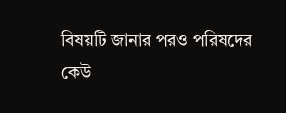বিষয়টি জানার পরও পরিষদের কেউ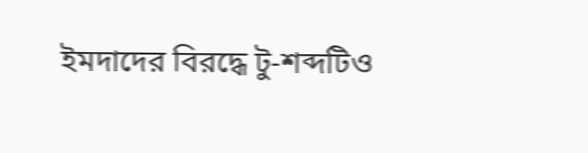ইমদাদের বিরদ্ধে টু-শব্দটিও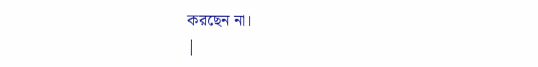করছেন না।
|